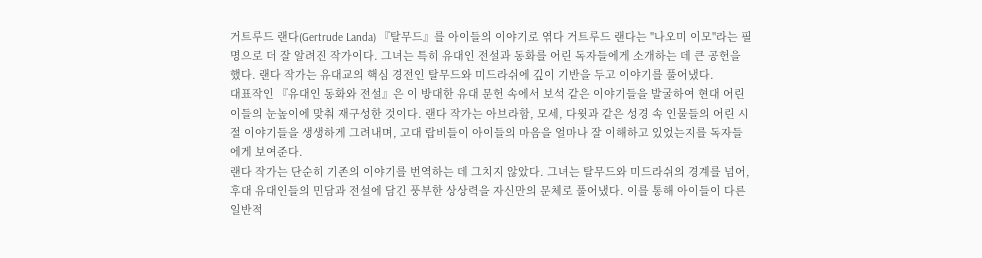거트루드 랜다(Gertrude Landa) 『탈무드』를 아이들의 이야기로 엮다 거트루드 랜다는 "나오미 이모"라는 필명으로 더 잘 알려진 작가이다. 그녀는 특히 유대인 전설과 동화를 어린 독자들에게 소개하는 데 큰 공헌을 했다. 랜다 작가는 유대교의 핵심 경전인 탈무드와 미드라쉬에 깊이 기반을 두고 이야기를 풀어냈다.
대표작인 『유대인 동화와 전설』은 이 방대한 유대 문헌 속에서 보석 같은 이야기들을 발굴하여 현대 어린이들의 눈높이에 맞춰 재구성한 것이다. 랜다 작가는 아브라함, 모세, 다윗과 같은 성경 속 인물들의 어린 시절 이야기들을 생생하게 그려내며, 고대 랍비들이 아이들의 마음을 얼마나 잘 이해하고 있었는지를 독자들에게 보여준다.
랜다 작가는 단순히 기존의 이야기를 번역하는 데 그치지 않았다. 그녀는 탈무드와 미드라쉬의 경계를 넘어, 후대 유대인들의 민담과 전설에 담긴 풍부한 상상력을 자신만의 문체로 풀어냈다. 이를 통해 아이들이 다른 일반적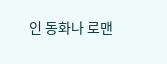인 동화나 로맨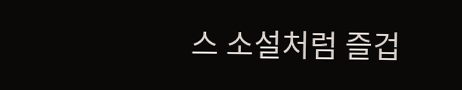스 소설처럼 즐겁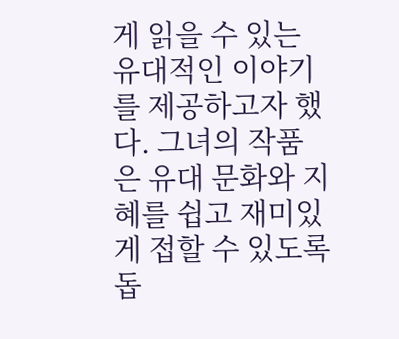게 읽을 수 있는 유대적인 이야기를 제공하고자 했다. 그녀의 작품은 유대 문화와 지혜를 쉽고 재미있게 접할 수 있도록 돕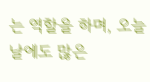는 역할을 하며, 오늘날에도 많은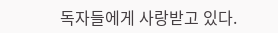독자들에게 사랑받고 있다.